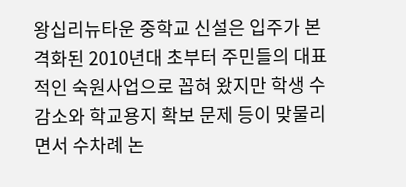왕십리뉴타운 중학교 신설은 입주가 본격화된 2010년대 초부터 주민들의 대표적인 숙원사업으로 꼽혀 왔지만 학생 수 감소와 학교용지 확보 문제 등이 맞물리면서 수차례 논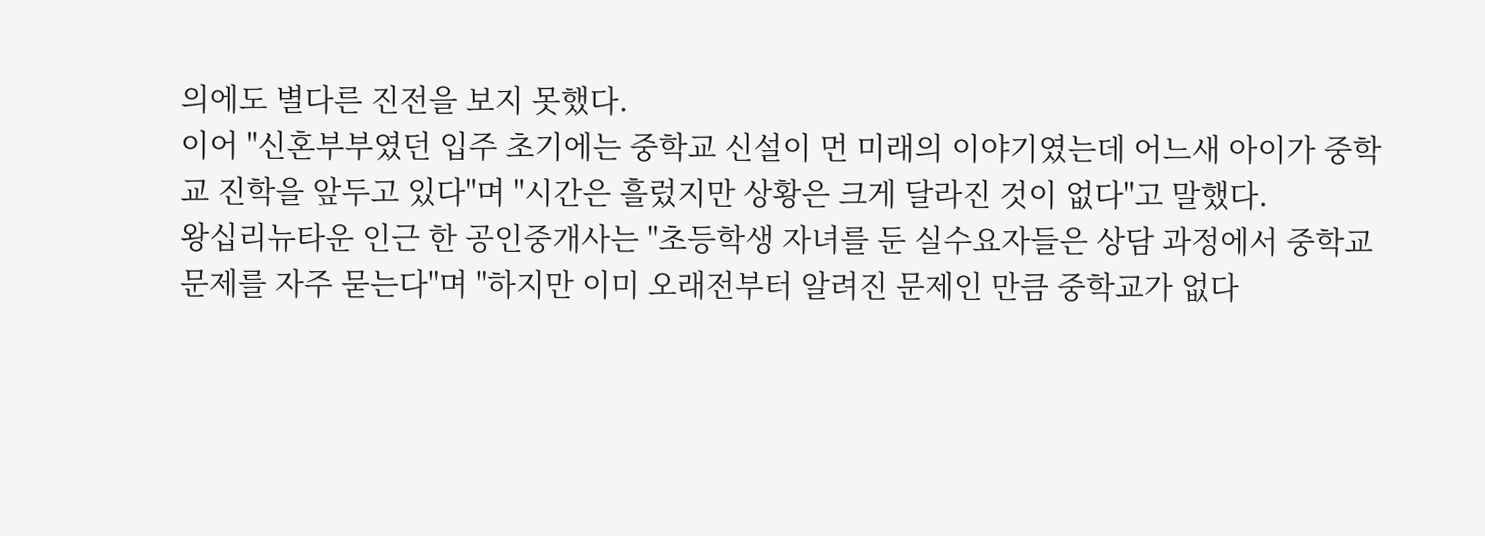의에도 별다른 진전을 보지 못했다.
이어 "신혼부부였던 입주 초기에는 중학교 신설이 먼 미래의 이야기였는데 어느새 아이가 중학교 진학을 앞두고 있다"며 "시간은 흘렀지만 상황은 크게 달라진 것이 없다"고 말했다.
왕십리뉴타운 인근 한 공인중개사는 "초등학생 자녀를 둔 실수요자들은 상담 과정에서 중학교 문제를 자주 묻는다"며 "하지만 이미 오래전부터 알려진 문제인 만큼 중학교가 없다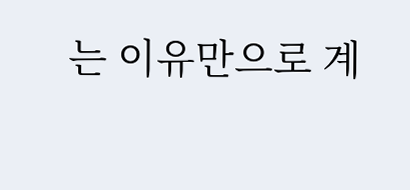는 이유만으로 계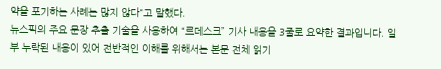약을 포기하는 사례는 많지 않다"고 말했다.
뉴스픽의 주요 문장 추출 기술을 사용하여 “르데스크” 기사 내용을 3줄로 요약한 결과입니다. 일부 누락된 내용이 있어 전반적인 이해를 위해서는 본문 전체 읽기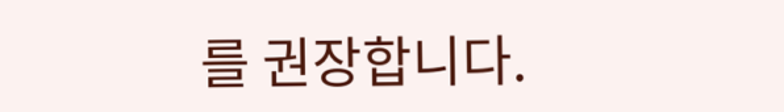를 권장합니다.